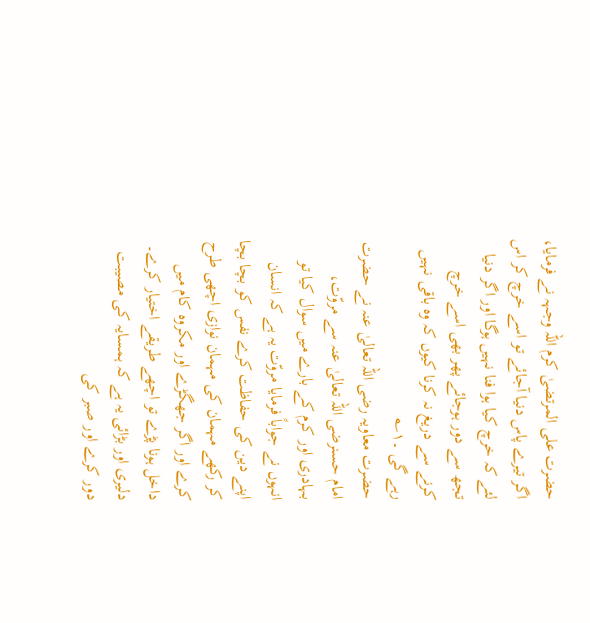حضرت علی المرتضیٰ کرم اللہ وجہہ نے فرمايا، اگر تيرے پاس دنيا آجائے تو اسے خرچ کر اس لئے کہ خرچ کيا ہوا فنا نہيں ہوگا اور اگر دنيا تجھ سے دور ہوجائے پھر بھی اسے خرچ کرنے سے دریغ نہ کرنا کيوں کہ وہ باقی نہيں رہے گی ۔۱؎
حضرت معاويہ رضی اللہ تعالیٰ عنہ نے حضرت امام حسنرضی اللہ تعالیٰ عنہ سے مروّت، بہادری اور کرم کے بارے ميں سوال کيا تو انہوں نے جواباً فرمايا مروّت يہ ہے کہ انسان اپنے دين کی حفاظت کرے نفس کو بچا بچا کر رکھے مہمان کی مہمان نوازی اچھی طرح کرے اور اگر جھگڑے اور مکروہ کام ميں داخل ہونا پڑے تو اچھے طریقے اختيار کرے۔ دليری اور بڑائی يہ ہے کہ ہمسايہ کی مصيبت دور کرے اور صبر کی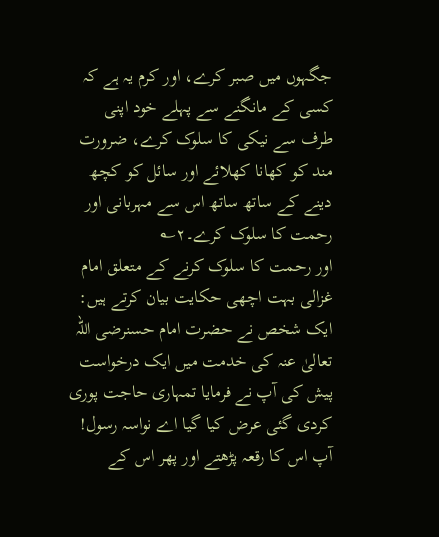جگہوں ميں صبر کرے، اور کرم يہ ہے کہ کسی کے مانگنے سے پہلے خود اپنی طرف سے نيکی کا سلوک کرے، ضرورت مند کو کھانا کھلائے اور سائل کو کچھ دينے کے ساتھ ساتھ اس سے مہربانی اور رحمت کا سلوک کرے۔۲؎
اور رحمت کا سلوک کرنے کے متعلق امام غزالی بہت اچھی حکايت بيان کرتے ہيں:
ايک شخص نے حضرت امام حسنرضی اللہ تعالیٰ عنہ کی خدمت ميں ايک درخواست پيش کی آپ نے فرمايا تمہاری حاجت پوری کردی گئی عرض کیا گيا اے نواسہ رسول! آپ اس کا رقعہ پڑھتے اور پھر اس کے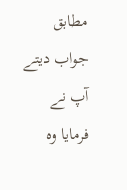مطابق جواب ديتے آپ نے فرمايا وہ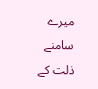ميرے سامنے ذلت کے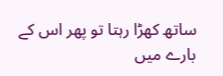ساتھ کھڑا رہتا تو پھر اس کے بارے ميں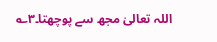اللہ تعالیٰ مجھ سے پوچھتا۔۳؎